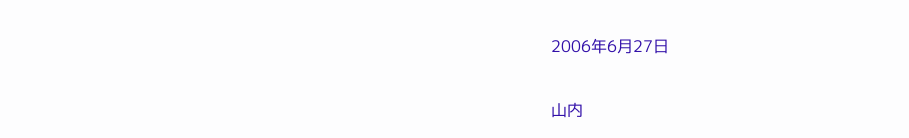2006年6月27日

山内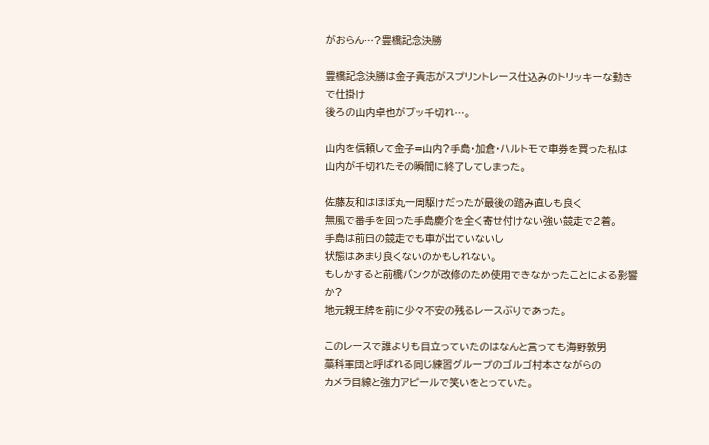がおらん…?豊橋記念決勝

豊橋記念決勝は金子貴志がスプリントレース仕込みのトリッキーな動きで仕掛け
後ろの山内卓也がブッ千切れ…。

山内を信頼して金子=山内?手島・加倉・ハルトモで車券を買った私は
山内が千切れたその瞬間に終了してしまった。

佐藤友和はほぼ丸一周駆けだったが最後の踏み直しも良く
無風で番手を回った手島慶介を全く寄せ付けない強い競走で2着。
手島は前日の競走でも車が出ていないし
状態はあまり良くないのかもしれない。
もしかすると前橋バンクが改修のため使用できなかったことによる影響か?
地元親王牌を前に少々不安の残るレースぶりであった。

このレースで誰よりも目立っていたのはなんと言っても海野敦男
藁科軍団と呼ばれる同じ練習グループのゴルゴ村本さながらの
カメラ目線と強力アピールで笑いをとっていた。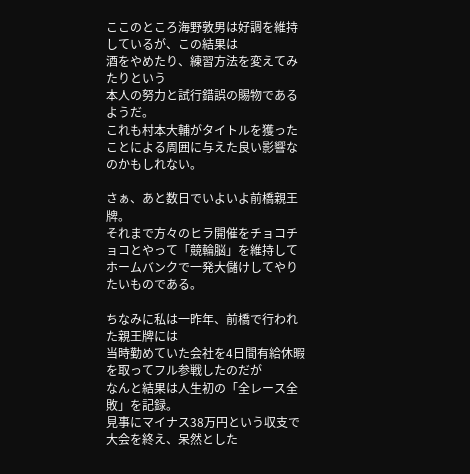ここのところ海野敦男は好調を維持しているが、この結果は
酒をやめたり、練習方法を変えてみたりという
本人の努力と試行錯誤の賜物であるようだ。
これも村本大輔がタイトルを獲ったことによる周囲に与えた良い影響なのかもしれない。

さぁ、あと数日でいよいよ前橋親王牌。
それまで方々のヒラ開催をチョコチョコとやって「競輪脳」を維持して
ホームバンクで一発大儲けしてやりたいものである。

ちなみに私は一昨年、前橋で行われた親王牌には
当時勤めていた会社を4日間有給休暇を取ってフル参戦したのだが
なんと結果は人生初の「全レース全敗」を記録。
見事にマイナス38万円という収支で大会を終え、呆然とした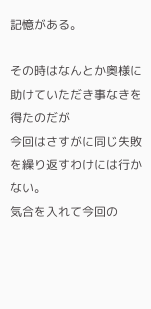記憶がある。

その時はなんとか奥様に助けていただき事なきを得たのだが
今回はさすがに同じ失敗を繰り返すわけには行かない。
気合を入れて今回の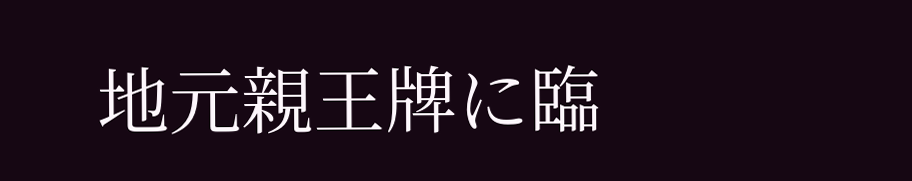地元親王牌に臨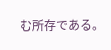む所存である。